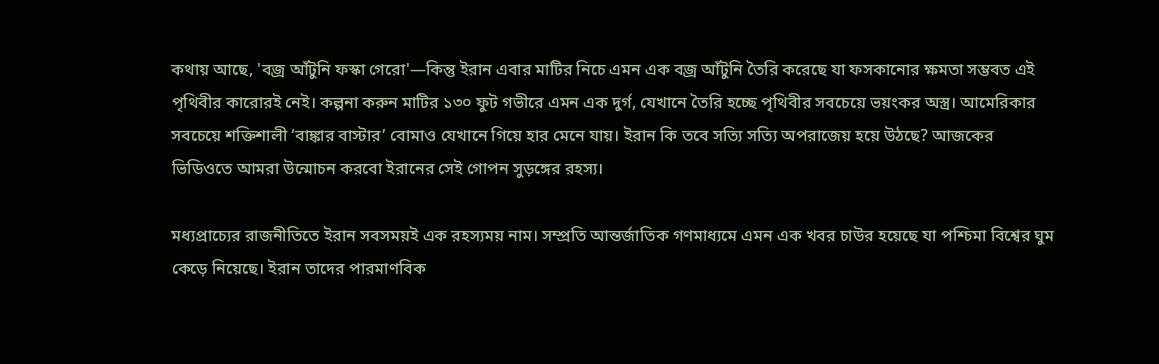কথায় আছে, 'বজ্র আঁটুনি ফস্কা গেরো'—কিন্তু ইরান এবার মাটির নিচে এমন এক বজ্র আঁটুনি তৈরি করেছে যা ফসকানোর ক্ষমতা সম্ভবত এই পৃথিবীর কারোরই নেই। কল্পনা করুন মাটির ১৩০ ফুট গভীরে এমন এক দুর্গ, যেখানে তৈরি হচ্ছে পৃথিবীর সবচেয়ে ভয়ংকর অস্ত্র। আমেরিকার সবচেয়ে শক্তিশালী ‘বাঙ্কার বাস্টার’ বোমাও যেখানে গিয়ে হার মেনে যায়। ইরান কি তবে সত্যি সত্যি অপরাজেয় হয়ে উঠছে? আজকের ভিডিওতে আমরা উন্মোচন করবো ইরানের সেই গোপন সুড়ঙ্গের রহস্য।

মধ্যপ্রাচ্যের রাজনীতিতে ইরান সবসময়ই এক রহস্যময় নাম। সম্প্রতি আন্তর্জাতিক গণমাধ্যমে এমন এক খবর চাউর হয়েছে যা পশ্চিমা বিশ্বের ঘুম কেড়ে নিয়েছে। ইরান তাদের পারমাণবিক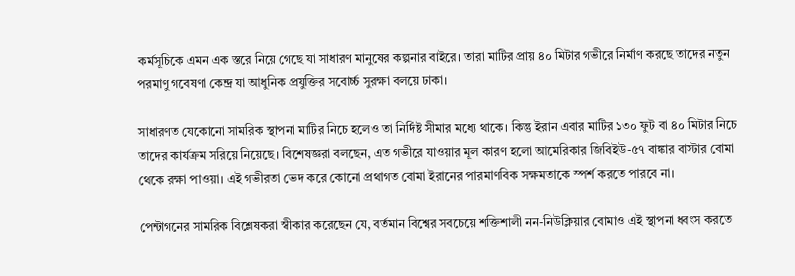কর্মসূচিকে এমন এক স্তরে নিয়ে গেছে যা সাধারণ মানুষের কল্পনার বাইরে। তারা মাটির প্রায় ৪০ মিটার গভীরে নির্মাণ করছে তাদের নতুন পরমাণু গবেষণা কেন্দ্র যা আধুনিক প্রযুক্তির সবোর্চ্চ সুরক্ষা বলয়ে ঢাকা।

সাধারণত যেকোনো সামরিক স্থাপনা মাটির নিচে হলেও তা নির্দিষ্ট সীমার মধ্যে থাকে। কিন্তু ইরান এবার মাটির ১৩০ ফুট বা ৪০ মিটার নিচে তাদের কার্যক্রম সরিয়ে নিয়েছে। বিশেষজ্ঞরা বলছেন, এত গভীরে যাওয়ার মূল কারণ হলো আমেরিকার জিবিইউ-৫৭ বাঙ্কার বাস্টার বোমা থেকে রক্ষা পাওয়া। এই গভীরতা ভেদ করে কোনো প্রথাগত বোমা ইরানের পারমাণবিক সক্ষমতাকে স্পর্শ করতে পারবে না।

পেন্টাগনের সামরিক বিশ্লেষকরা স্বীকার করেছেন যে, বর্তমান বিশ্বের সবচেয়ে শক্তিশালী নন-নিউক্লিয়ার বোমাও এই স্থাপনা ধ্বংস করতে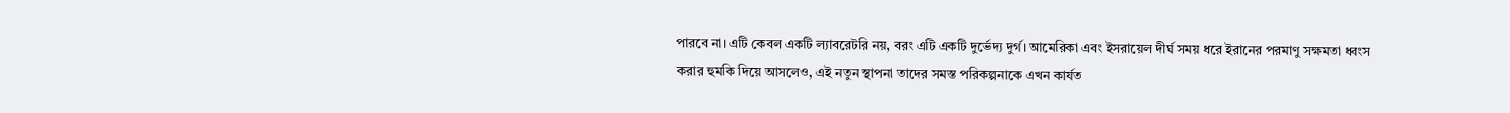পারবে না। এটি কেবল একটি ল্যাবরেটরি নয়, বরং এটি একটি দুর্ভেদ্য দুর্গ। আমেরিকা এবং ইসরায়েল দীর্ঘ সময় ধরে ইরানের পরমাণু সক্ষমতা ধ্বংস করার হুমকি দিয়ে আসলেও, এই নতুন স্থাপনা তাদের সমস্ত পরিকল্পনাকে এখন কার্যত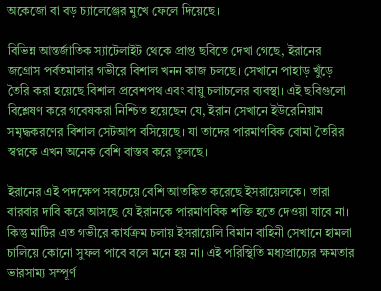অকেজো বা বড় চ্যালেঞ্জের মুখে ফেলে দিয়েছে।

বিভিন্ন আন্তর্জাতিক স্যাটেলাইট থেকে প্রাপ্ত ছবিতে দেখা গেছে, ইরানের জগ্রোস পর্বতমালার গভীরে বিশাল খনন কাজ চলছে। সেখানে পাহাড় খুঁড়ে তৈরি করা হয়েছে বিশাল প্রবেশপথ এবং বায়ু চলাচলের ব্যবস্থা। এই ছবিগুলো বিশ্লেষণ করে গবেষকরা নিশ্চিত হয়েছেন যে, ইরান সেখানে ইউরেনিয়াম সমৃদ্ধকরণের বিশাল সেটআপ বসিয়েছে। যা তাদের পারমাণবিক বোমা তৈরির স্বপ্নকে এখন অনেক বেশি বাস্তব করে তুলছে।

ইরানের এই পদক্ষেপ সবচেয়ে বেশি আতঙ্কিত করেছে ইসরায়েলকে। তারা বারবার দাবি করে আসছে যে ইরানকে পারমাণবিক শক্তি হতে দেওয়া যাবে না। কিন্তু মাটির এত গভীরে কার্যক্রম চলায় ইসরায়েলি বিমান বাহিনী সেখানে হামলা চালিয়ে কোনো সুফল পাবে বলে মনে হয় না। এই পরিস্থিতি মধ্যপ্রাচ্যের ক্ষমতার ভারসাম্য সম্পূর্ণ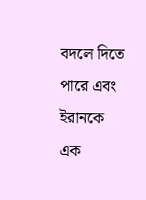বদলে দিতে পারে এবং ইরানকে এক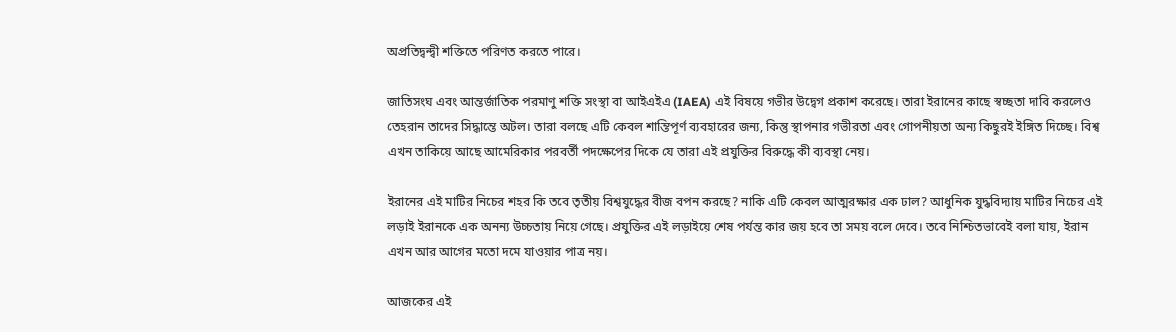অপ্রতিদ্বন্দ্বী শক্তিতে পরিণত করতে পারে।

জাতিসংঘ এবং আন্তর্জাতিক পরমাণু শক্তি সংস্থা বা আইএইএ (IAEA) এই বিষয়ে গভীর উদ্বেগ প্রকাশ করেছে। তারা ইরানের কাছে স্বচ্ছতা দাবি করলেও তেহরান তাদের সিদ্ধান্তে অটল। তারা বলছে এটি কেবল শান্তিপূর্ণ ব্যবহারের জন্য, কিন্তু স্থাপনার গভীরতা এবং গোপনীয়তা অন্য কিছুরই ইঙ্গিত দিচ্ছে। বিশ্ব এখন তাকিয়ে আছে আমেরিকার পরবর্তী পদক্ষেপের দিকে যে তারা এই প্রযুক্তির বিরুদ্ধে কী ব্যবস্থা নেয়।

ইরানের এই মাটির নিচের শহর কি তবে তৃতীয় বিশ্বযুদ্ধের বীজ বপন করছে? নাকি এটি কেবল আত্মরক্ষার এক ঢাল? আধুনিক যুদ্ধবিদ্যায় মাটির নিচের এই লড়াই ইরানকে এক অনন্য উচ্চতায় নিয়ে গেছে। প্রযুক্তির এই লড়াইয়ে শেষ পর্যন্ত কার জয় হবে তা সময় বলে দেবে। তবে নিশ্চিতভাবেই বলা যায়, ইরান এখন আর আগের মতো দমে যাওয়ার পাত্র নয়।

আজকের এই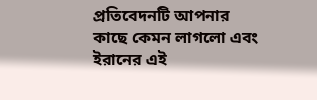প্রতিবেদনটি আপনার কাছে কেমন লাগলো এবং ইরানের এই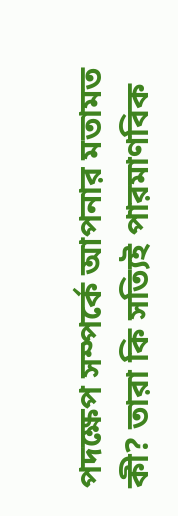পদক্ষেপ সম্পর্কে আপনার মতামত কী? তারা কি সত্যিই পারমাণবিক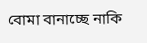বোমা বানাচ্ছে নাকি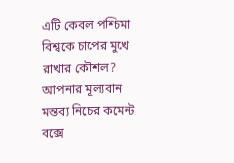এটি কেবল পশ্চিমা বিশ্বকে চাপের মুখে রাখার কৌশল? আপনার মূল্যবান মন্তব্য নিচের কমেন্ট বক্সে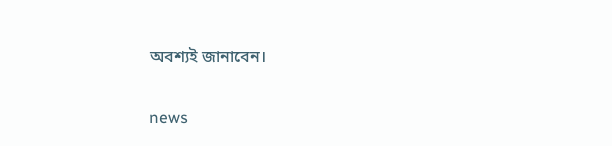অবশ্যই জানাবেন।

news